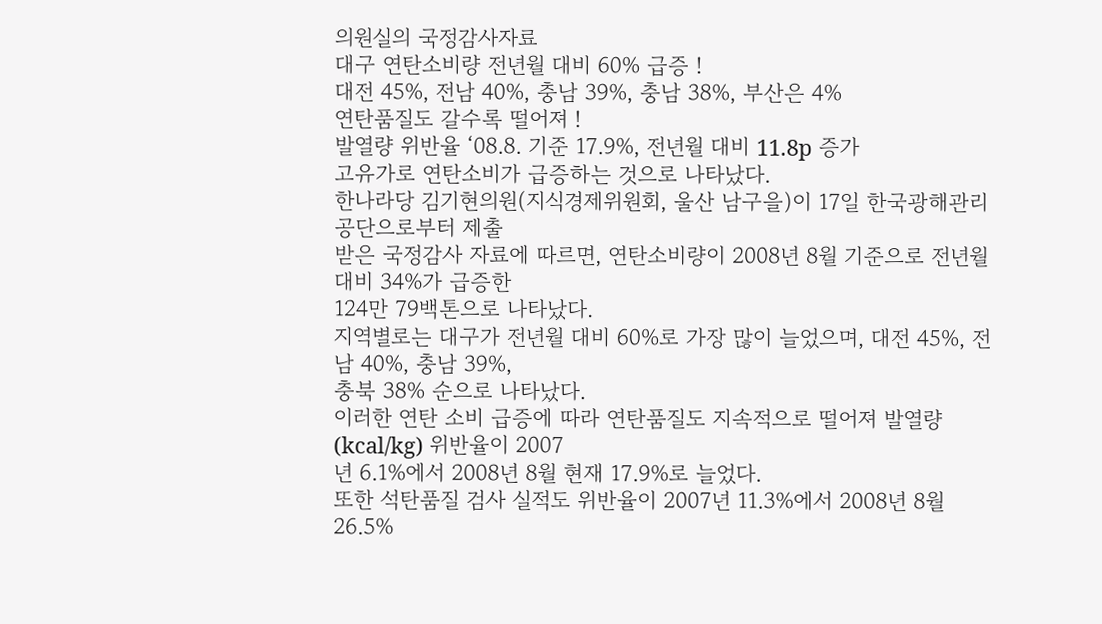의원실의 국정감사자료
대구 연탄소비량 전년월 대비 60% 급증 !
대전 45%, 전남 40%, 충남 39%, 충남 38%, 부산은 4%
연탄품질도 갈수록 떨어져 !
발열량 위반율 ‘08.8. 기준 17.9%, 전년월 대비 11.8p 증가
고유가로 연탄소비가 급증하는 것으로 나타났다.
한나라당 김기현의원(지식경제위원회, 울산 남구을)이 17일 한국광해관리공단으로부터 제출
받은 국정감사 자료에 따르면, 연탄소비량이 2008년 8월 기준으로 전년월 대비 34%가 급증한
124만 79백톤으로 나타났다.
지역별로는 대구가 전년월 대비 60%로 가장 많이 늘었으며, 대전 45%, 전남 40%, 충남 39%,
충북 38% 순으로 나타났다.
이러한 연탄 소비 급증에 따라 연탄품질도 지속적으로 떨어져 발열량(kcal/kg) 위반율이 2007
년 6.1%에서 2008년 8월 현재 17.9%로 늘었다.
또한 석탄품질 검사 실적도 위반율이 2007년 11.3%에서 2008년 8월 26.5%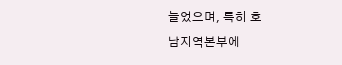늘었으며, 특히 호
남지역본부에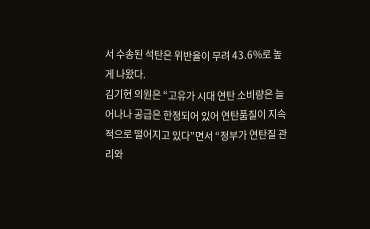서 수송된 석탄은 위반율이 무려 43.6%로 높게 나왔다.
김기현 의원은 “고유가 시대 연탄 소비량은 늘어나나 공급은 한정되어 있어 연탄품질이 지속
적으로 떨어지고 있다”면서 “정부가 연탄질 관리와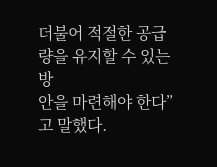더불어 적절한 공급량을 유지할 수 있는 방
안을 마련해야 한다”고 말했다.